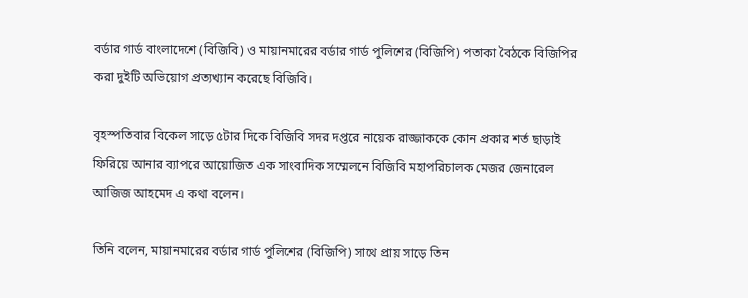বর্ডার গার্ড বাংলাদেশে (বিজিবি) ও মায়ানমারের বর্ডার গার্ড পুলিশের (বিজিপি) পতাকা বৈঠকে বিজিপির করা দুইটি অভিয়োগ প্রত্যখ্যান করেছে বিজিবি।

বৃহস্পতিবার বিকেল সাড়ে ৫টার দিকে বিজিবি সদর দপ্তরে নায়েক রাজ্জাককে কোন প্রকার শর্ত ছাড়াই ফিরিয়ে আনার ব্যাপরে আয়োজিত এক সাংবাদিক সম্মেলনে বিজিবি মহাপরিচালক মেজর জেনারেল আজিজ আহমেদ এ কথা বলেন।

তিনি বলেন, মায়ানমারের বর্ডার গার্ড পুলিশের (বিজিপি) সাথে প্রায় সাড়ে তিন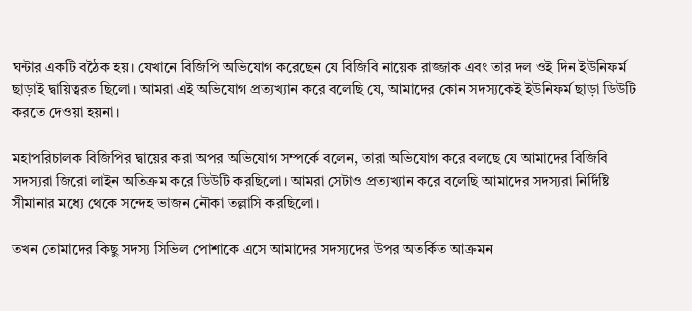ঘন্টার একটি বঠৈক হয়। যেখানে বিজিপি অভিযোগ করেছেন যে বিজিবি নায়েক রাজ্জাক এবং তার দল ওই দিন ইউনিফর্ম ছাড়াই দ্বায়িত্বরত ছিলো। আমরা এই অভিযোগ প্রত্যখ্যান করে বলেছি যে, আমাদের কোন সদস্যকেই ইউনিফর্ম ছাড়া ডিউটি করতে দেওয়া হয়না।

মহাপরিচালক বিজিপির দ্বায়ের করা অপর অভিযোগ সম্পর্কে বলেন, তারা অভিযোগ করে বলছে যে আমাদের বিজিবি সদস্যরা জিরো লাইন অতিক্রম করে ডিউটি করছিলো। আমরা সেটাও প্রত্যখ্যান করে বলেছি আমাদের সদস্যরা নির্দিষ্টি সীমানার মধ্যে থেকে সন্দেহ ভাজন নৌকা তল্লাসি করছিলো।

তখন তোমাদের কিছু সদস্য সিভিল পোশাকে এসে আমাদের সদস্যদের উপর অতর্কিত আক্রমন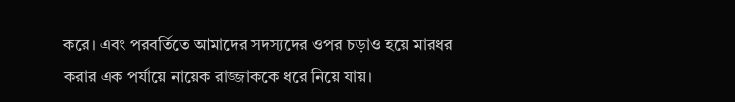করে। এবং পরবর্তিতে আমাদের সদস্যদের ওপর চড়াও হয়ে মারধর করার এক পর্যায়ে নায়েক রাজ্জাককে ধরে নিয়ে যায়।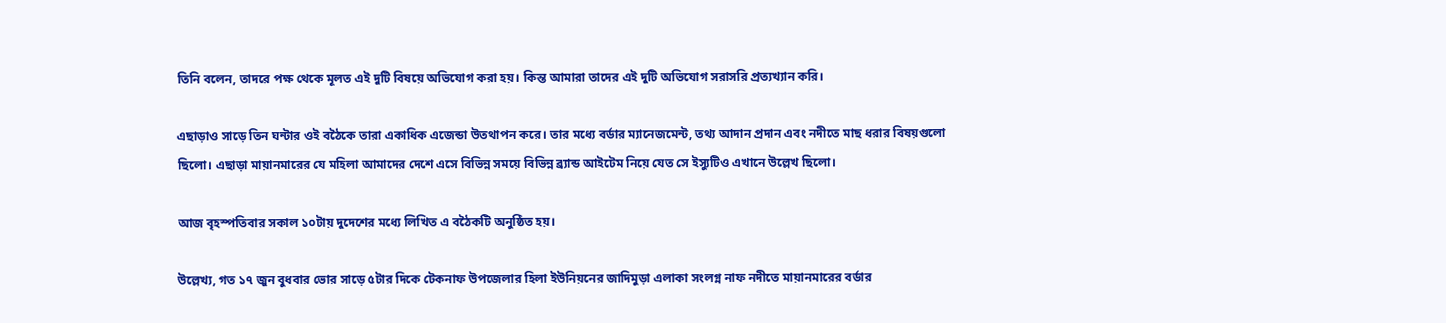তিনি বলেন, তাদরে পক্ষ থেকে মূলত এই দুটি বিষয়ে অভিযোগ করা হয়। কিন্ত আমারা তাদের এই দুটি অভিযোগ সরাসরি প্রত্যখ্যান করি।

এছাড়াও সাড়ে তিন ঘন্টার ওই বঠৈকে তারা একাধিক এজেন্ডা উতথাপন করে। তার মধ্যে বর্ডার ম্যানেজমেন্ট, তথ্য আদান প্রদান এবং নদীতে মাছ ধরার বিষয়গুলো ছিলো। এছাড়া মায়ানমারের যে মহিলা আমাদের দেশে এসে বিভিন্ন সময়ে বিভিন্ন ব্র্যান্ড আইটেম নিয়ে যেত সে ইস্যুটিও এখানে উল্লেখ ছিলো।

আজ বৃহস্পতিবার সকাল ১০টায় দুদেশের মধ্যে লিখিত এ বঠৈকটি অনুষ্ঠিত হয়।

উল্লেখ্য, গত ১৭ জুন বুধবার ভোর সাড়ে ৫টার দিকে টেকনাফ উপজেলার হিলা ইউনিয়নের জাদিমুড়া এলাকা সংলগ্ন নাফ নদীতে মায়ানমারের বর্ডার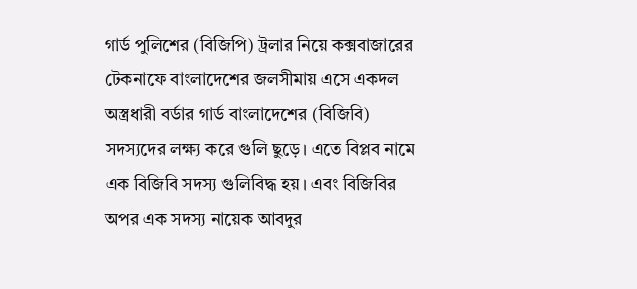গার্ড পুলিশের (বিজিপি) ট্রলার নিয়ে কক্সবাজারের টেকনাফে বাংলাদেশের জলসীমায় এসে একদল অস্ত্রধারী বর্ডার গার্ড বাংলাদেশের (বিজিবি) সদস্যদের লক্ষ্য করে গুলি ছুড়ে। এতে বিপ্লব নামে এক বিজিবি সদস্য গুলিবিদ্ধ হয়। এবং বিজিবির অপর এক সদস্য নায়েক আবদুর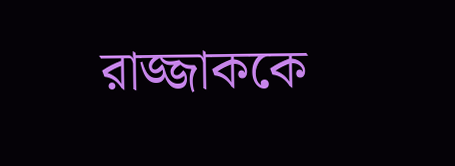রাজ্জাককে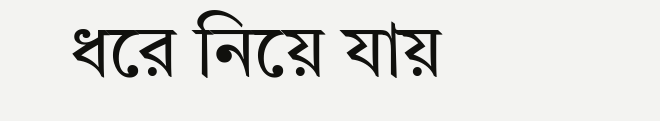ধরে নিয়ে যায়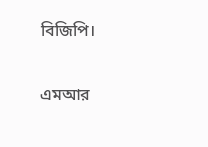বিজিপি।

এমআর